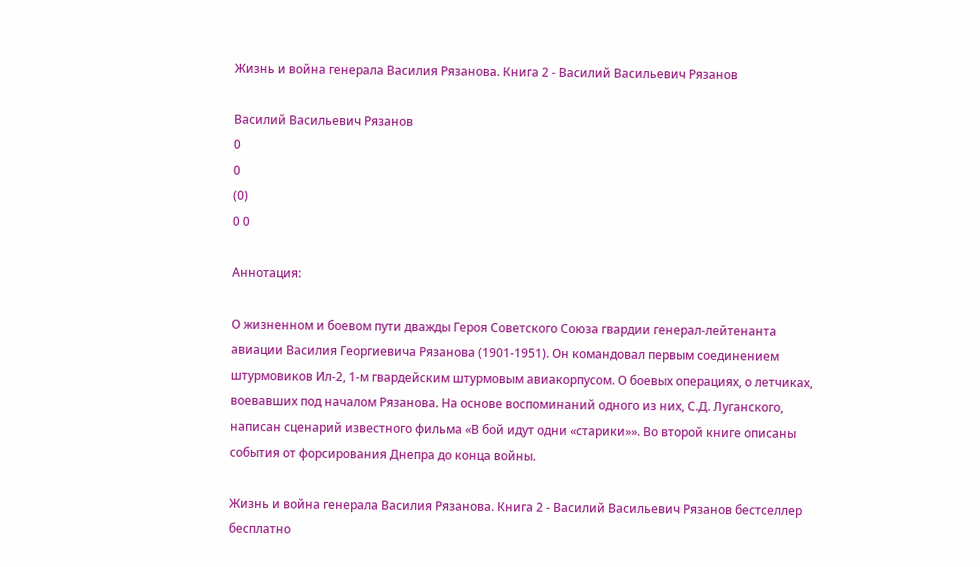Жизнь и война генерала Василия Рязанова. Книга 2 - Василий Васильевич Рязанов

Василий Васильевич Рязанов
0
0
(0)
0 0

Аннотация:

О жизненном и боевом пути дважды Героя Советского Союза гвардии генерал-лейтенанта авиации Василия Георгиевича Рязанова (1901-1951). Он командовал первым соединением штурмовиков Ил-2, 1-м гвардейским штурмовым авиакорпусом. О боевых операциях, о летчиках, воевавших под началом Рязанова. На основе воспоминаний одного из них, С.Д. Луганского, написан сценарий известного фильма «В бой идут одни «старики»». Во второй книге описаны события от форсирования Днепра до конца войны.

Жизнь и война генерала Василия Рязанова. Книга 2 - Василий Васильевич Рязанов бестселлер бесплатно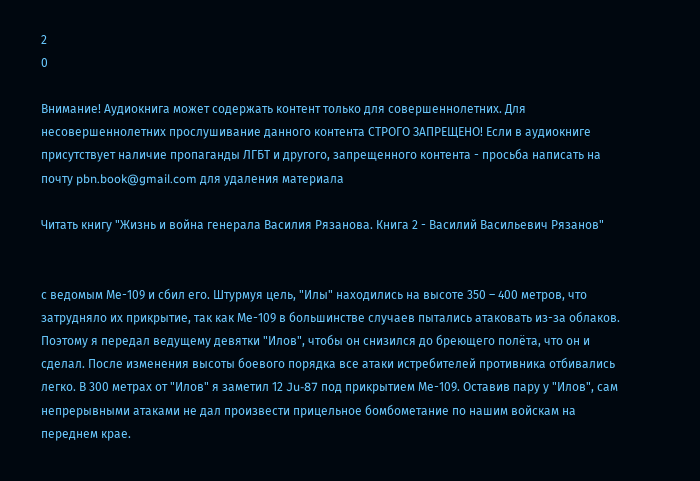2
0

Внимание! Аудиокнига может содержать контент только для совершеннолетних. Для несовершеннолетних прослушивание данного контента СТРОГО ЗАПРЕЩЕНО! Если в аудиокниге присутствует наличие пропаганды ЛГБТ и другого, запрещенного контента - просьба написать на почту pbn.book@gmail.com для удаления материала

Читать книгу "Жизнь и война генерала Василия Рязанова. Книга 2 - Василий Васильевич Рязанов"


с ведомым Ме-109 и сбил его. Штурмуя цель, "Илы" находились на высоте 350 – 400 метров, что затрудняло их прикрытие, так как Ме-109 в большинстве случаев пытались атаковать из-за облаков. Поэтому я передал ведущему девятки "Илов", чтобы он снизился до бреющего полёта, что он и сделал. После изменения высоты боевого порядка все атаки истребителей противника отбивались легко. В 300 метрах от "Илов" я заметил 12 Ju-87 под прикрытием Ме-109. Оставив пару у "Илов", сам непрерывными атаками не дал произвести прицельное бомбометание по нашим войскам на переднем крае.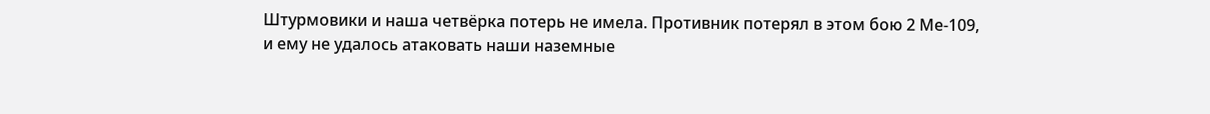Штурмовики и наша четвёрка потерь не имела. Противник потерял в этом бою 2 Ме-109, и ему не удалось атаковать наши наземные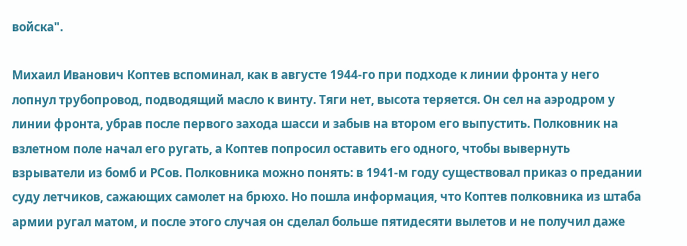войска".

Михаил Иванович Коптев вспоминал, как в августе 1944-го при подходе к линии фронта у него лопнул трубопровод, подводящий масло к винту. Тяги нет, высота теряется. Он сел на аэродром у линии фронта, убрав после первого захода шасси и забыв на втором его выпустить. Полковник на взлетном поле начал его ругать, а Коптев попросил оставить его одного, чтобы вывернуть взрыватели из бомб и РСов. Полковника можно понять: в 1941-м году существовал приказ о предании суду летчиков, сажающих самолет на брюхо. Но пошла информация, что Коптев полковника из штаба армии ругал матом, и после этого случая он сделал больше пятидесяти вылетов и не получил даже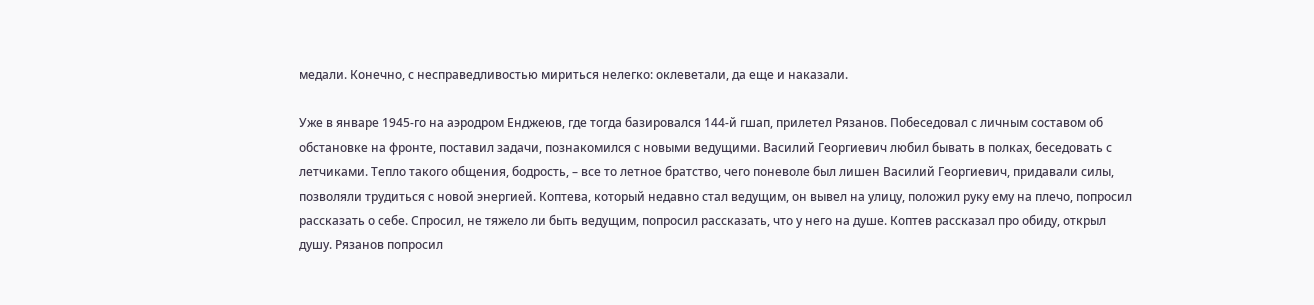медали. Конечно, с несправедливостью мириться нелегко: оклеветали, да еще и наказали.

Уже в январе 1945-го на аэродром Енджеюв, где тогда базировался 144-й гшап, прилетел Рязанов. Побеседовал с личным составом об обстановке на фронте, поставил задачи, познакомился с новыми ведущими. Василий Георгиевич любил бывать в полках, беседовать с летчиками. Тепло такого общения, бодрость, – все то летное братство, чего поневоле был лишен Василий Георгиевич, придавали силы, позволяли трудиться с новой энергией. Коптева, который недавно стал ведущим, он вывел на улицу, положил руку ему на плечо, попросил рассказать о себе. Спросил, не тяжело ли быть ведущим, попросил рассказать, что у него на душе. Коптев рассказал про обиду, открыл душу. Рязанов попросил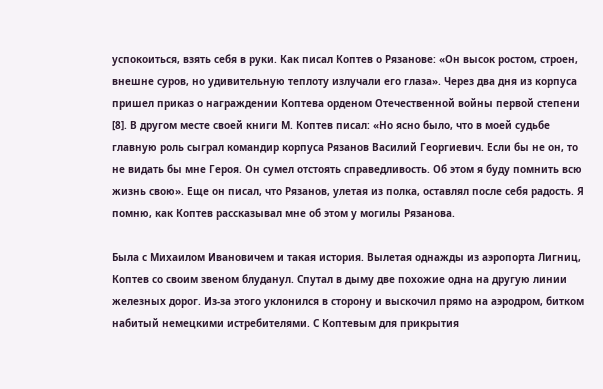успокоиться, взять себя в руки. Как писал Коптев о Рязанове: «Он высок ростом, строен, внешне суров, но удивительную теплоту излучали его глаза». Через два дня из корпуса пришел приказ о награждении Коптева орденом Отечественной войны первой степени [8]. В другом месте своей книги М. Коптев писал: «Но ясно было, что в моей судьбе главную роль сыграл командир корпуса Рязанов Василий Георгиевич. Если бы не он, то не видать бы мне Героя. Он сумел отстоять справедливость. Об этом я буду помнить всю жизнь свою». Еще он писал, что Рязанов, улетая из полка, оставлял после себя радость. Я помню, как Коптев рассказывал мне об этом у могилы Рязанова.

Была с Михаилом Ивановичем и такая история. Вылетая однажды из аэропорта Лигниц, Коптев со своим звеном блуданул. Спутал в дыму две похожие одна на другую линии железных дорог. Из-за этого уклонился в сторону и выскочил прямо на аэродром, битком набитый немецкими истребителями. С Коптевым для прикрытия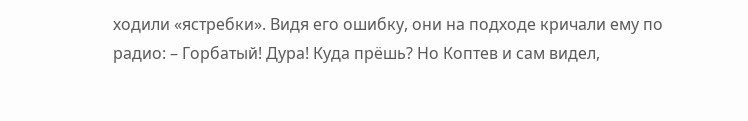ходили «ястребки». Видя его ошибку, они на подходе кричали ему по радио: – Горбатый! Дура! Куда прёшь? Но Коптев и сам видел,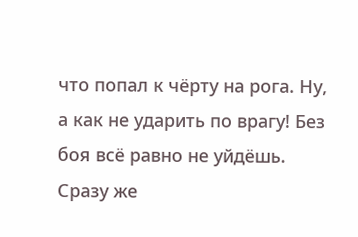что попал к чёрту на рога. Ну, а как не ударить по врагу! Без боя всё равно не уйдёшь. Сразу же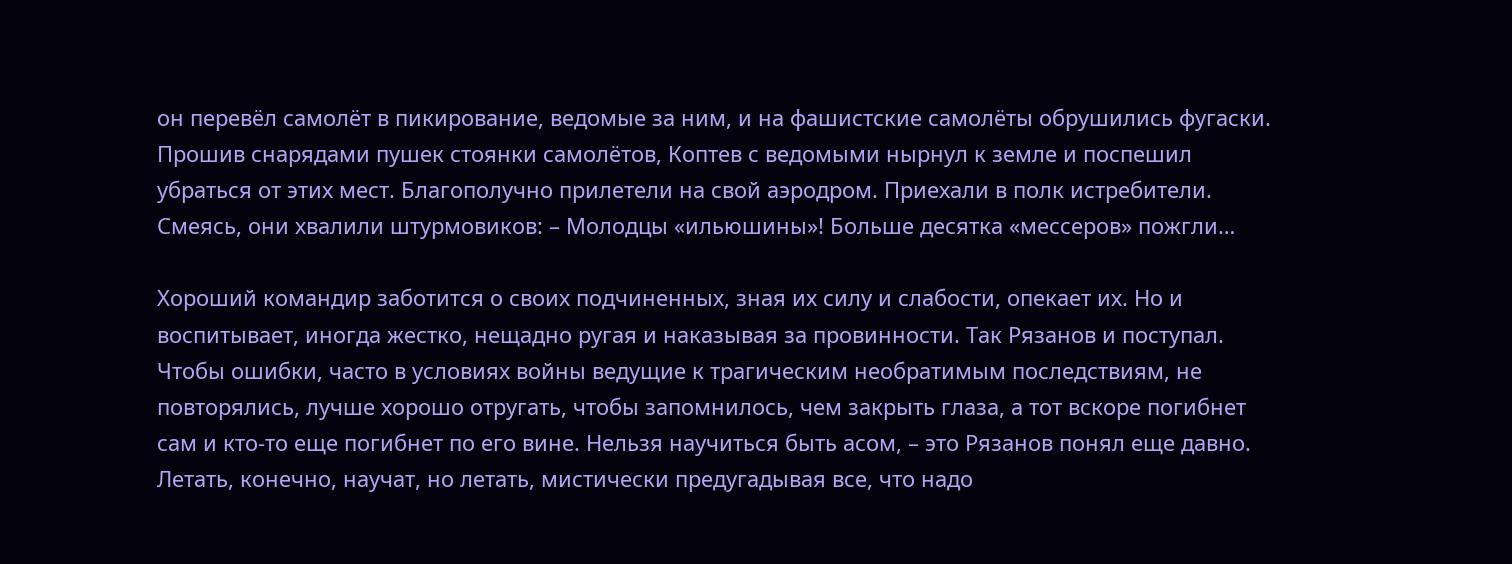он перевёл самолёт в пикирование, ведомые за ним, и на фашистские самолёты обрушились фугаски. Прошив снарядами пушек стоянки самолётов, Коптев с ведомыми нырнул к земле и поспешил убраться от этих мест. Благополучно прилетели на свой аэродром. Приехали в полк истребители. Смеясь, они хвалили штурмовиков: – Молодцы «ильюшины»! Больше десятка «мессеров» пожгли…

Хороший командир заботится о своих подчиненных, зная их силу и слабости, опекает их. Но и воспитывает, иногда жестко, нещадно ругая и наказывая за провинности. Так Рязанов и поступал. Чтобы ошибки, часто в условиях войны ведущие к трагическим необратимым последствиям, не повторялись, лучше хорошо отругать, чтобы запомнилось, чем закрыть глаза, а тот вскоре погибнет сам и кто-то еще погибнет по его вине. Нельзя научиться быть асом, – это Рязанов понял еще давно. Летать, конечно, научат, но летать, мистически предугадывая все, что надо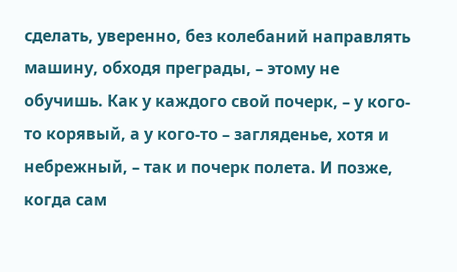сделать, уверенно, без колебаний направлять машину, обходя преграды, – этому не обучишь. Как у каждого свой почерк, – у кого-то корявый, а у кого-то – загляденье, хотя и небрежный, – так и почерк полета. И позже, когда сам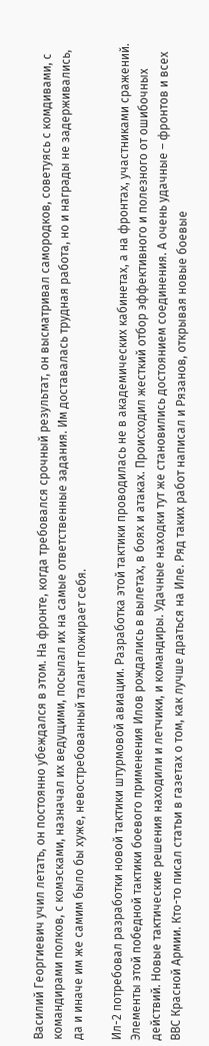Василий Георгиевич учил летать, он постоянно убеждался в этом. На фронте, когда требовался срочный результат, он высматривал самородков, советуясь с комдивами, с командирами полков, с комэсками, назначал их ведущими, посылал их на самые ответственные задания. Им доставалась трудная работа, но и награды не задерживались, да и иначе им же самим было бы хуже, невостребованный талант пожирает себя.

Ил-2 потребовал разработки новой тактики штурмовой авиации. Разработка этой тактики проводилась не в академических кабинетах, а на фронтах, участниками сражений. Элементы этой победной тактики боевого применения Илов рождались в вылетах, в боях и атаках. Происходил жесткий отбор эффективного и полезного от ошибочных действий. Новые тактические решения находили и летчики, и командиры. Удачные находки тут же становились достоянием соединения. А очень удачные – фронтов и всех ВВС Красной Армии. Кто-то писал статьи в газетах о том, как лучше драться на Иле. Ряд таких работ написал и Рязанов, открывая новые боевые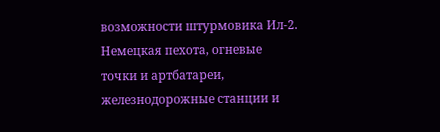возможности штурмовика Ил-2. Немецкая пехота, огневые точки и артбатареи, железнодорожные станции и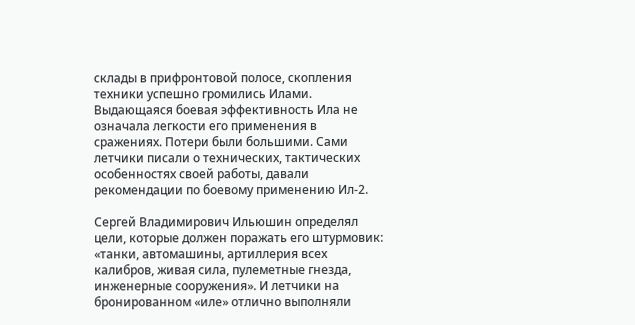склады в прифронтовой полосе, скопления техники успешно громились Илами. Выдающаяся боевая эффективность Ила не означала легкости его применения в сражениях. Потери были большими. Сами летчики писали о технических, тактических особенностях своей работы, давали рекомендации по боевому применению Ил-2.

Сергей Владимирович Ильюшин определял цели, которые должен поражать его штурмовик: «танки, автомашины, артиллерия всех калибров, живая сила, пулеметные гнезда, инженерные сооружения». И летчики на бронированном «иле» отлично выполняли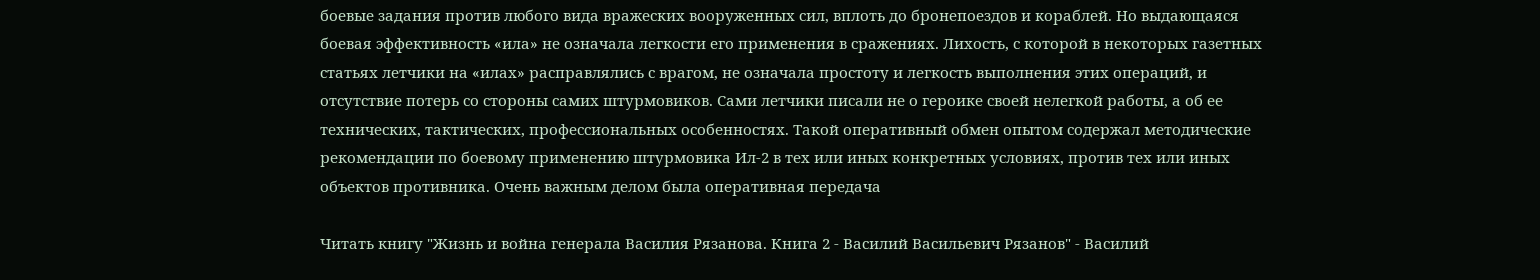боевые задания против любого вида вражеских вооруженных сил, вплоть до бронепоездов и кораблей. Но выдающаяся боевая эффективность «ила» не означала легкости его применения в сражениях. Лихость, с которой в некоторых газетных статьях летчики на «илах» расправлялись с врагом, не означала простоту и легкость выполнения этих операций, и отсутствие потерь со стороны самих штурмовиков. Сами летчики писали не о героике своей нелегкой работы, а об ее технических, тактических, профессиональных особенностях. Такой оперативный обмен опытом содержал методические рекомендации по боевому применению штурмовика Ил-2 в тех или иных конкретных условиях, против тех или иных объектов противника. Очень важным делом была оперативная передача

Читать книгу "Жизнь и война генерала Василия Рязанова. Книга 2 - Василий Васильевич Рязанов" - Василий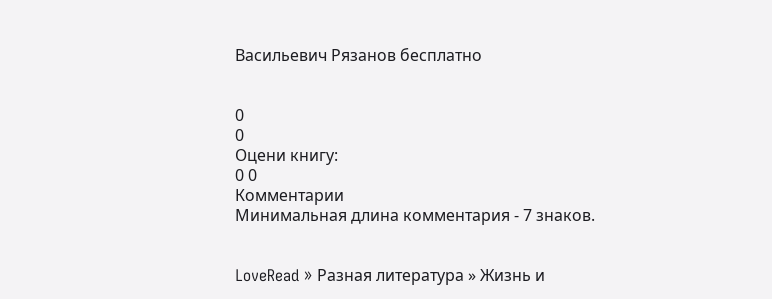Васильевич Рязанов бесплатно


0
0
Оцени книгу:
0 0
Комментарии
Минимальная длина комментария - 7 знаков.


LoveRead » Разная литература » Жизнь и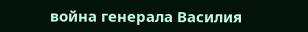война генерала Василия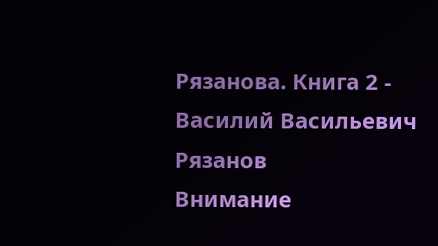Рязанова. Книга 2 - Василий Васильевич Рязанов
Внимание